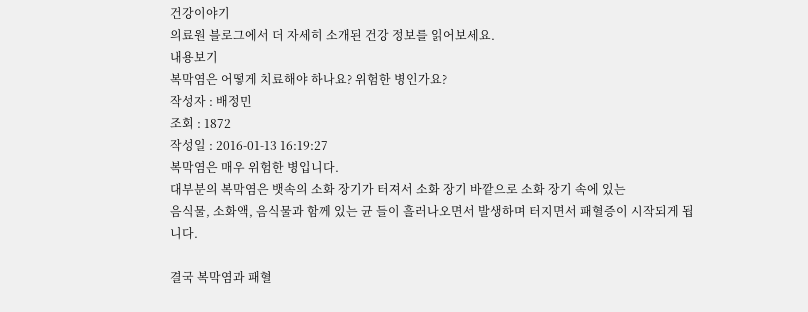건강이야기
의료원 블로그에서 더 자세히 소개된 건강 정보를 읽어보세요.
내용보기
복막염은 어떻게 치료해야 하나요? 위험한 병인가요?
작성자 : 배정민
조회 : 1872
작성일 : 2016-01-13 16:19:27
복막염은 매우 위험한 병입니다.
대부분의 복막염은 뱃속의 소화 장기가 터져서 소화 장기 바깥으로 소화 장기 속에 있는
음식물, 소화액, 음식물과 함께 있는 균 들이 흘러나오면서 발생하며 터지면서 패혈증이 시작되게 됩니다.

결국 복막염과 패혈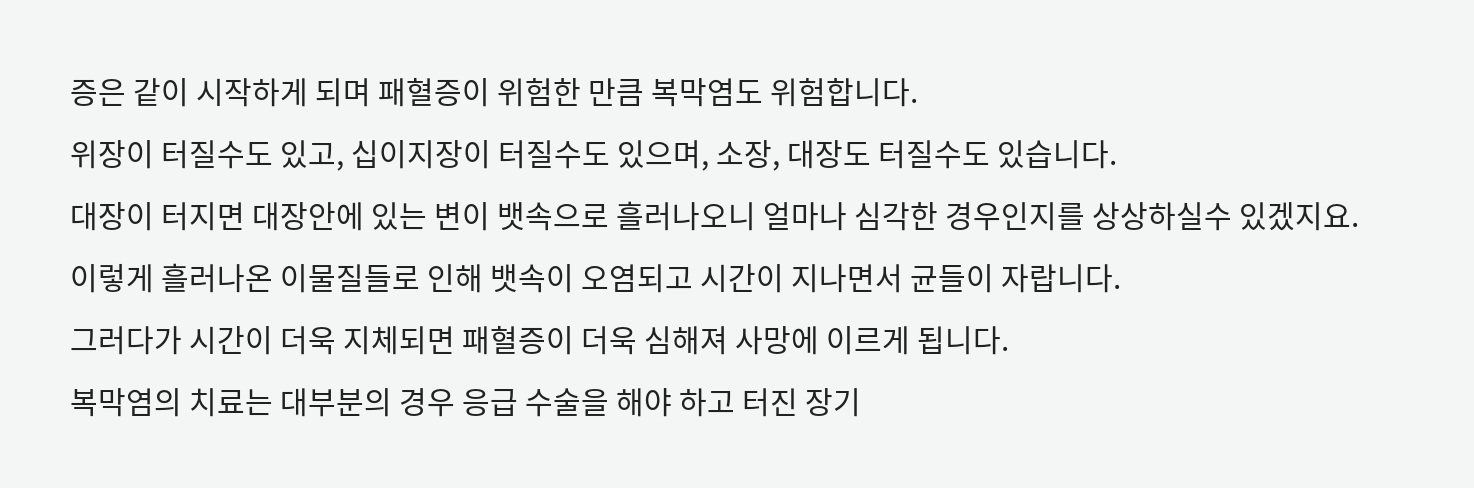증은 같이 시작하게 되며 패혈증이 위험한 만큼 복막염도 위험합니다.
위장이 터질수도 있고, 십이지장이 터질수도 있으며, 소장, 대장도 터질수도 있습니다.
대장이 터지면 대장안에 있는 변이 뱃속으로 흘러나오니 얼마나 심각한 경우인지를 상상하실수 있겠지요.
이렇게 흘러나온 이물질들로 인해 뱃속이 오염되고 시간이 지나면서 균들이 자랍니다.
그러다가 시간이 더욱 지체되면 패혈증이 더욱 심해져 사망에 이르게 됩니다.
복막염의 치료는 대부분의 경우 응급 수술을 해야 하고 터진 장기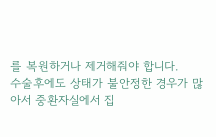를 복원하거나 제거해줘야 합니다.
수술후에도 상태가 불안정한 경우가 많아서 중환자실에서 집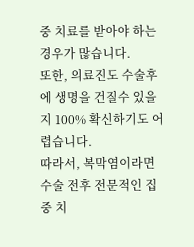중 치료를 받아야 하는 경우가 많습니다.
또한, 의료진도 수술후에 생명을 건질수 있을지 100% 확신하기도 어렵습니다.
따라서, 복막염이라면 수술 전후 전문적인 집중 치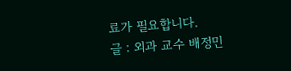료가 필요합니다.
글 : 외과 교수 배정민